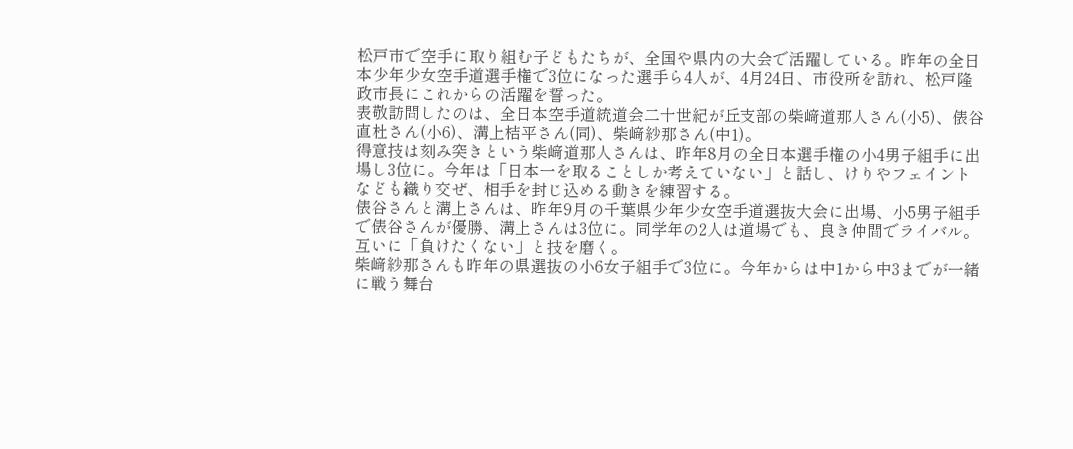松戸市で空手に取り組む子どもたちが、全国や県内の大会で活躍している。昨年の全日本少年少女空手道選手権で3位になった選手ら4人が、4月24日、市役所を訪れ、松戸隆政市長にこれからの活躍を誓った。
表敬訪問したのは、全日本空手道統道会二十世紀が丘支部の柴﨑道那人さん(小5)、俵谷直杜さん(小6)、溝上桔平さん(同)、柴﨑紗那さん(中1)。
得意技は刻み突きという柴﨑道那人さんは、昨年8月の全日本選手権の小4男子組手に出場し3位に。今年は「日本一を取ることしか考えていない」と話し、けりやフェイントなども織り交ぜ、相手を封じ込める動きを練習する。
俵谷さんと溝上さんは、昨年9月の千葉県少年少女空手道選抜大会に出場、小5男子組手で俵谷さんが優勝、溝上さんは3位に。同学年の2人は道場でも、良き仲間でライバル。互いに「負けたくない」と技を磨く。
柴﨑紗那さんも昨年の県選抜の小6女子組手で3位に。今年からは中1から中3までが一緒に戦う舞台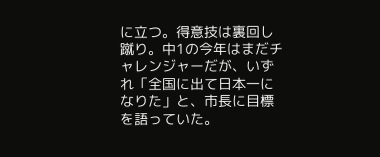に立つ。得意技は裏回し蹴り。中1の今年はまだチャレンジャーだが、いずれ「全国に出て日本一になりた」と、市長に目標を語っていた。